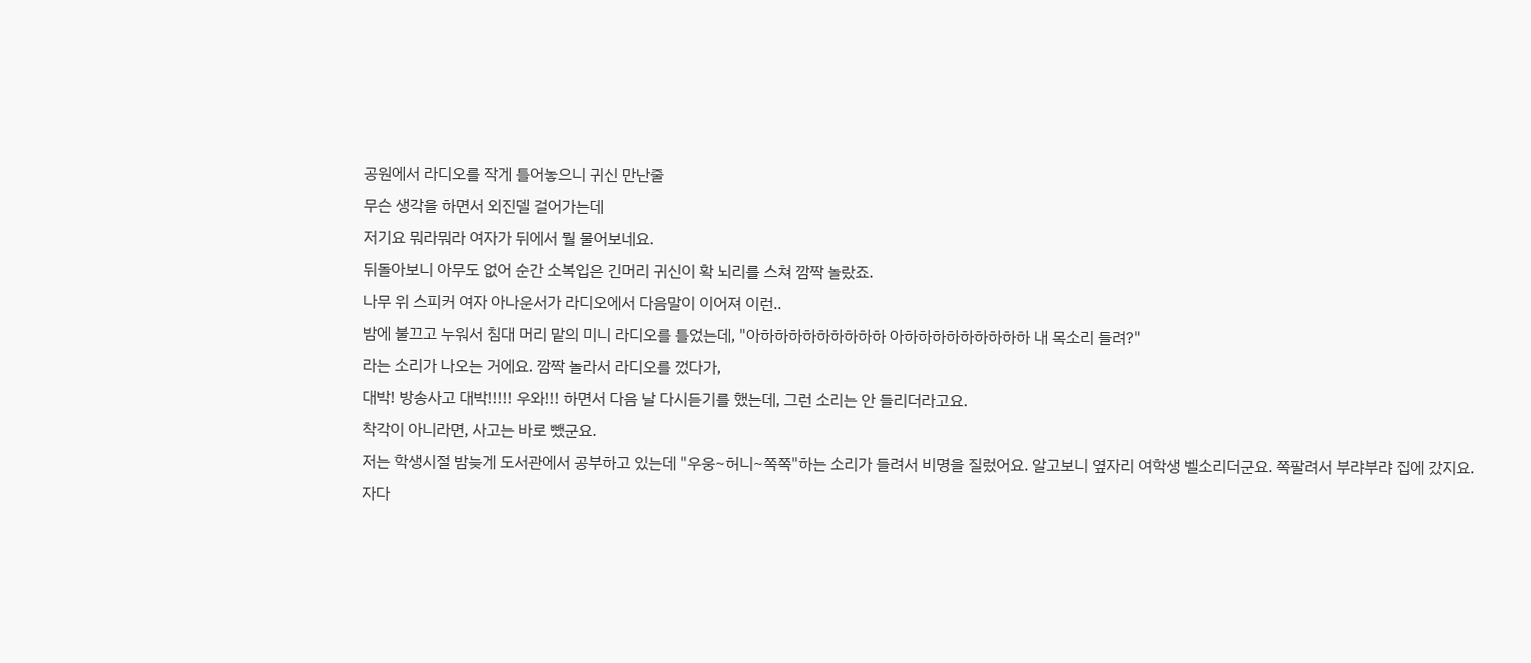공원에서 라디오를 작게 틀어놓으니 귀신 만난줄
무슨 생각을 하면서 외진델 걸어가는데
저기요 뭐라뭐라 여자가 뒤에서 뭘 물어보네요.
뒤돌아보니 아무도 없어 순간 소복입은 긴머리 귀신이 확 뇌리를 스쳐 깜짝 놀랐죠.
나무 위 스피커 여자 아나운서가 라디오에서 다음말이 이어져 이런..
밤에 불끄고 누워서 침대 머리 맡의 미니 라디오를 틀었는데, "아하하하하하하하하하 아하하하하하하하하하 내 목소리 들려?"
라는 소리가 나오는 거에요. 깜짝 놀라서 라디오를 껐다가,
대박! 방송사고 대박!!!!! 우와!!! 하면서 다음 날 다시듣기를 했는데, 그런 소리는 안 들리더라고요.
착각이 아니라면, 사고는 바로 뺐군요.
저는 학생시절 밤늦게 도서관에서 공부하고 있는데 "우웅~허니~쪽쪽"하는 소리가 들려서 비명을 질렀어요. 알고보니 옆자리 여학생 벨소리더군요. 쪽팔려서 부랴부랴 집에 갔지요.
자다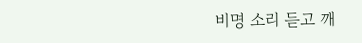비명 소리 듣고 깨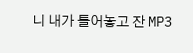니 내가 틀어놓고 잔 MP3